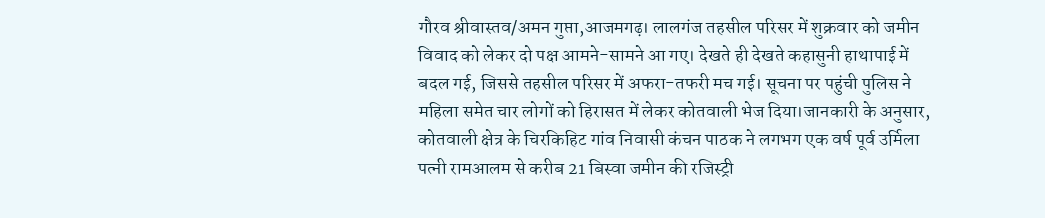गौरव श्रीवास्तव/अमन गुप्ता,आजमगढ़। लालगंज तहसील परिसर में शुक्रवार को जमीन विवाद को लेकर दो पक्ष आमने-सामने आ गए। देखते ही देखते कहासुनी हाथापाई में बदल गई, जिससे तहसील परिसर में अफरा-तफरी मच गई। सूचना पर पहुंची पुलिस ने महिला समेत चार लोगों को हिरासत में लेकर कोतवाली भेज दिया।जानकारी के अनुसार, कोतवाली क्षेत्र के चिरकिहिट गांव निवासी कंचन पाठक ने लगभग एक वर्ष पूर्व उर्मिला पत्नी रामआलम से करीब 21 बिस्वा जमीन की रजिस्ट्री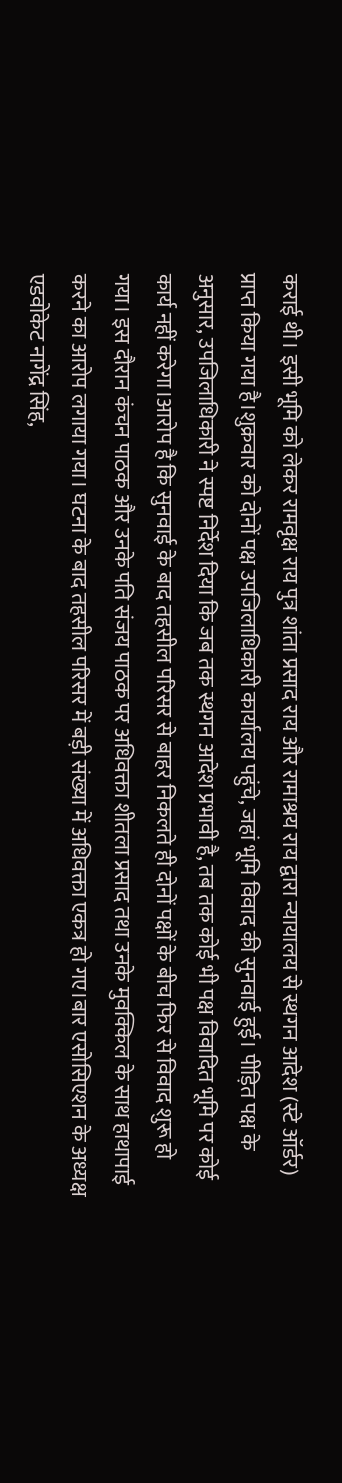कराई थी। इसी भूमि को लेकर रामवृक्ष राय पुत्र शांता प्रसाद राय और रामाश्रय राय द्वारा न्यायालय से स्थगन आदेश (स्टे ऑर्डर) प्राप्त किया गया है।शुक्रवार को दोनों पक्ष उपजिलाधिकारी कार्यालय पहुंचे, जहां भूमि विवाद की सुनवाई हुई। पीड़ित पक्ष के अनुसार, उपजिलाधिकारी ने स्पष्ट निर्देश दिया कि जब तक स्थगन आदेश प्रभावी है, तब तक कोई भी पक्ष विवादित भूमि पर कोई कार्य नहीं करेगा।आरोप है कि सुनवाई के बाद तहसील परिसर से बाहर निकलते ही दोनों पक्षों के बीच फिर से विवाद शुरू हो गया। इस दौरान कंचन पाठक और उनके पति संजय पाठक पर अधिवक्ता शीतला प्रसाद तथा उनके मुवक्किल के साथ हाथापाई करने का आरोप लगाया गया। घटना के बाद तहसील परिसर में बड़ी संख्या में अधिवक्ता एकत्र हो गए।बार एसोसिएशन के अध्यक्ष एडवोकेट नागेंद्र सिंह,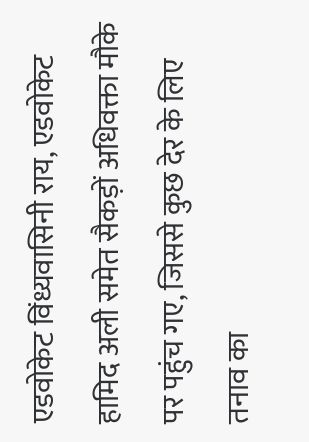एडवोकेट विंध्यवासिनी राय, एडवोकेट हामिद अली समेत सैकड़ों अधिवक्ता मौके पर पहुंच गए, जिससे कुछ देर के लिए तनाव का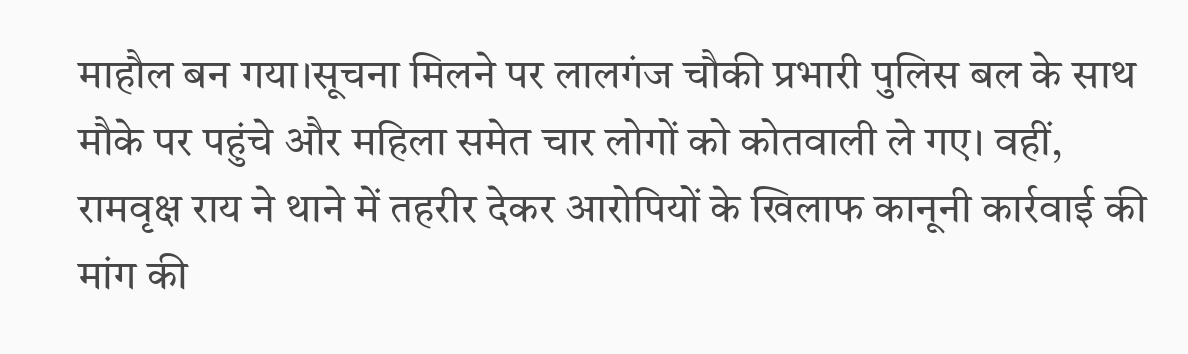माहौल बन गया।सूचना मिलने पर लालगंज चौकी प्रभारी पुलिस बल के साथ मौके पर पहुंचे और महिला समेत चार लोगों को कोतवाली ले गए। वहीं, रामवृक्ष राय ने थाने में तहरीर देकर आरोपियों के खिलाफ कानूनी कार्रवाई की मांग की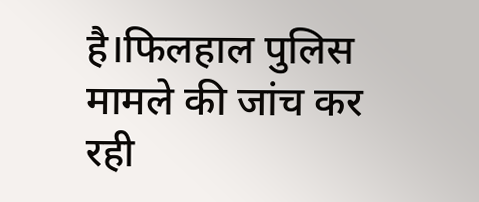है।फिलहाल पुलिस मामले की जांच कर रही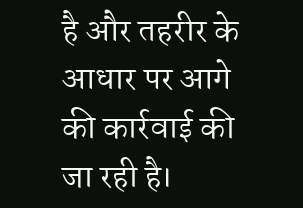है और तहरीर के आधार पर आगे की कार्रवाई की जा रही है।